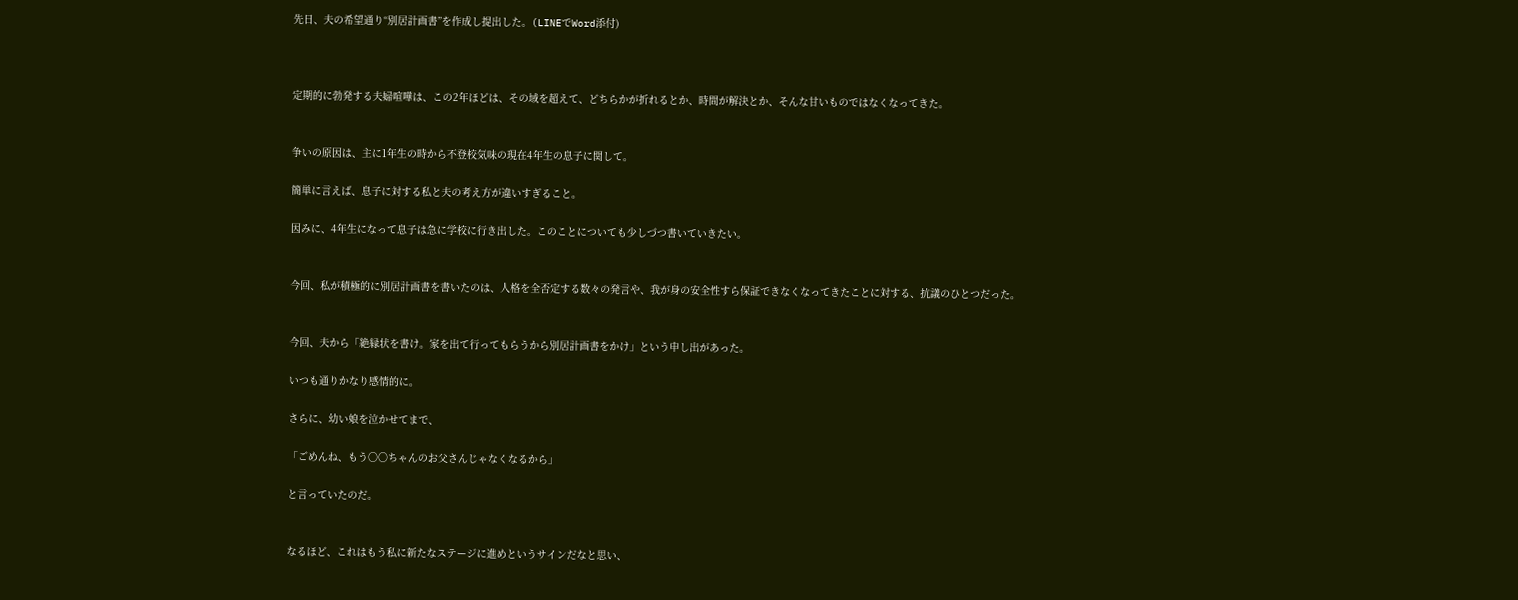先日、夫の希望通り“別居計画書”を作成し提出した。(LINEでWord添付)



定期的に勃発する夫婦喧嘩は、この2年ほどは、その域を超えて、どちらかが折れるとか、時間が解決とか、そんな甘いものではなくなってきた。


争いの原因は、主に1年生の時から不登校気味の現在4年生の息子に関して。

簡単に言えば、息子に対する私と夫の考え方が違いすぎること。

因みに、4年生になって息子は急に学校に行き出した。このことについても少しづつ書いていきたい。


今回、私が積極的に別居計画書を書いたのは、人格を全否定する数々の発言や、我が身の安全性すら保証できなくなってきたことに対する、抗議のひとつだった。


今回、夫から「絶縁状を書け。家を出て行ってもらうから別居計画書をかけ」という申し出があった。

いつも通りかなり感情的に。

さらに、幼い娘を泣かせてまで、

「ごめんね、もう〇〇ちゃんのお父さんじゃなくなるから」

と言っていたのだ。


なるほど、これはもう私に新たなステージに進めというサインだなと思い、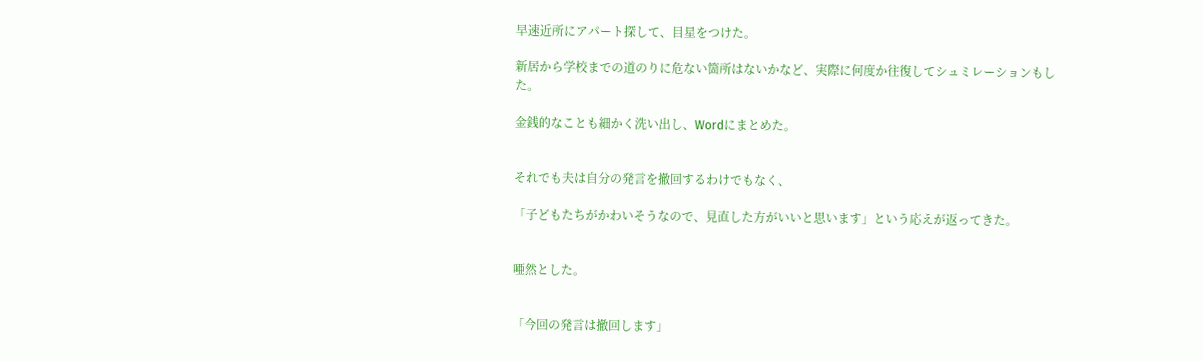早速近所にアパート探して、目星をつけた。

新居から学校までの道のりに危ない箇所はないかなど、実際に何度か往復してシュミレーションもした。

金銭的なことも細かく洗い出し、Wordにまとめた。


それでも夫は自分の発言を撤回するわけでもなく、

「子どもたちがかわいそうなので、見直した方がいいと思います」という応えが返ってきた。


唖然とした。


「今回の発言は撤回します」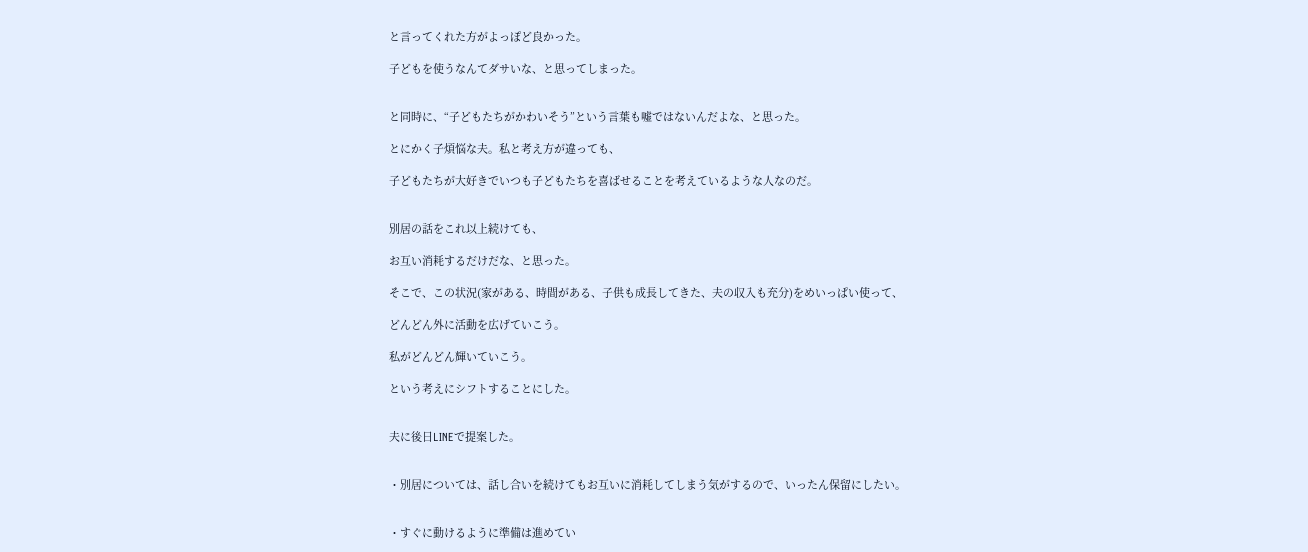と言ってくれた方がよっぽど良かった。

子どもを使うなんてダサいな、と思ってしまった。


と同時に、“子どもたちがかわいそう”という言葉も嘘ではないんだよな、と思った。

とにかく子煩悩な夫。私と考え方が違っても、

子どもたちが大好きでいつも子どもたちを喜ばせることを考えているような人なのだ。


別居の話をこれ以上続けても、

お互い消耗するだけだな、と思った。

そこで、この状況(家がある、時間がある、子供も成長してきた、夫の収入も充分)をめいっぱい使って、

どんどん外に活動を広げていこう。

私がどんどん輝いていこう。

という考えにシフトすることにした。


夫に後日LINEで提案した。


・別居については、話し合いを続けてもお互いに消耗してしまう気がするので、いったん保留にしたい。


・すぐに動けるように準備は進めてい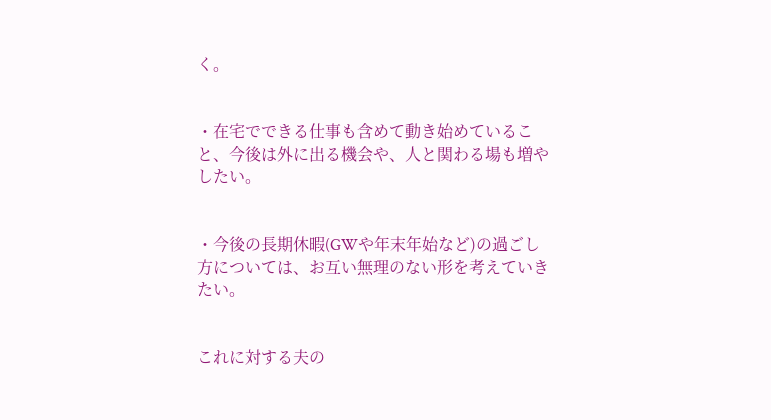く。


・在宅でできる仕事も含めて動き始めていること、今後は外に出る機会や、人と関わる場も増やしたい。


・今後の長期休暇(GWや年末年始など)の過ごし方については、お互い無理のない形を考えていきたい。


これに対する夫の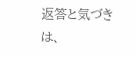返答と気づきは、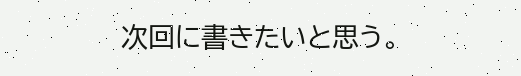次回に書きたいと思う。